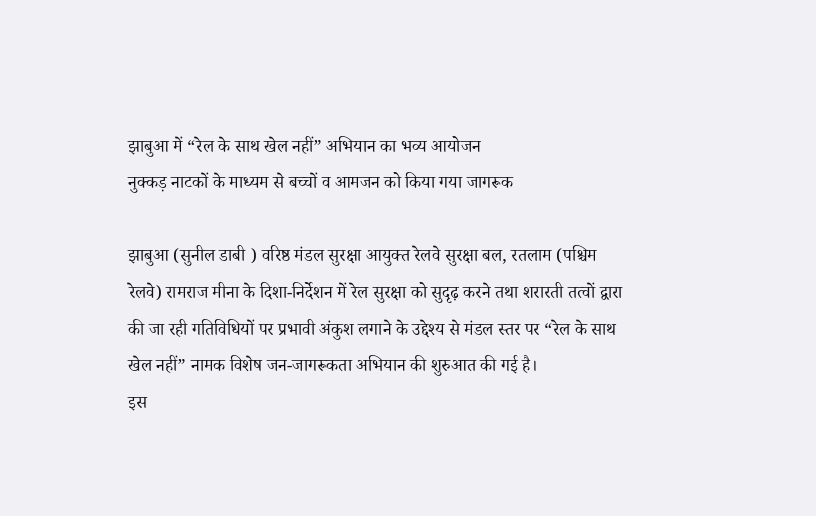झाबुआ में “रेल के साथ खेल नहीं” अभियान का भव्य आयोजन
नुक्कड़ नाटकों के माध्यम से बच्चों व आमजन को किया गया जागरूक

झाबुआ (सुनील डाबी ) वरिष्ठ मंडल सुरक्षा आयुक्त रेलवे सुरक्षा बल, रतलाम (पश्चिम रेलवे) रामराज मीना के दिशा-निर्देशन में रेल सुरक्षा को सुदृढ़ करने तथा शरारती तत्वों द्वारा की जा रही गतिविधियों पर प्रभावी अंकुश लगाने के उद्देश्य से मंडल स्तर पर “रेल के साथ खेल नहीं” नामक विशेष जन-जागरूकता अभियान की शुरुआत की गई है।
इस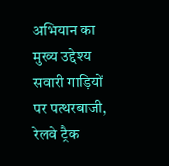अभियान का मुख्य उद्देश्य सवारी गाड़ियों पर पत्थरबाजी, रेलवे ट्रैक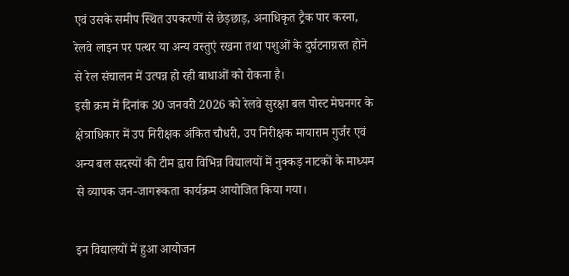एवं उसके समीप स्थित उपकरणों से छेड़छाड़, अनाधिकृत ट्रैक पार करना, रेलवे लाइन पर पत्थर या अन्य वस्तुएं रखना तथा पशुओं के दुर्घटनाग्रस्त होने से रेल संचालन में उत्पन्न हो रही बाधाओं को रोकना है।
इसी क्रम में दिनांक 30 जनवरी 2026 को रेलवे सुरक्षा बल पोस्ट मेघनगर के क्षेत्राधिकार में उप निरीक्षक अंकित चौधरी, उप निरीक्षक मायाराम गुर्जर एवं अन्य बल सदस्यों की टीम द्वारा विभिन्न विद्यालयों में नुक्कड़ नाटकों के माध्यम से व्यापक जन-जागरूकता कार्यक्रम आयोजित किया गया।

इन विद्यालयों में हुआ आयोजन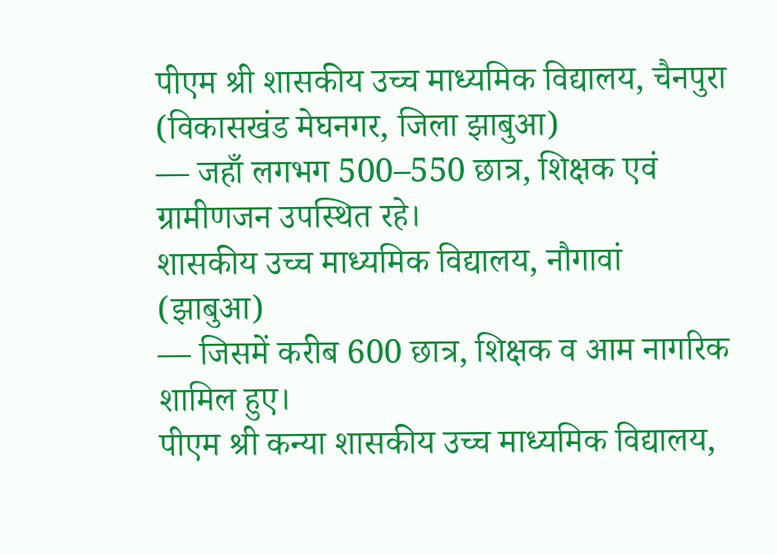पीएम श्री शासकीय उच्च माध्यमिक विद्यालय, चैनपुरा
(विकासखंड मेघनगर, जिला झाबुआ)
— जहाँ लगभग 500–550 छात्र, शिक्षक एवं ग्रामीणजन उपस्थित रहे।
शासकीय उच्च माध्यमिक विद्यालय, नौगावां (झाबुआ)
— जिसमें करीब 600 छात्र, शिक्षक व आम नागरिक शामिल हुए।
पीएम श्री कन्या शासकीय उच्च माध्यमिक विद्यालय,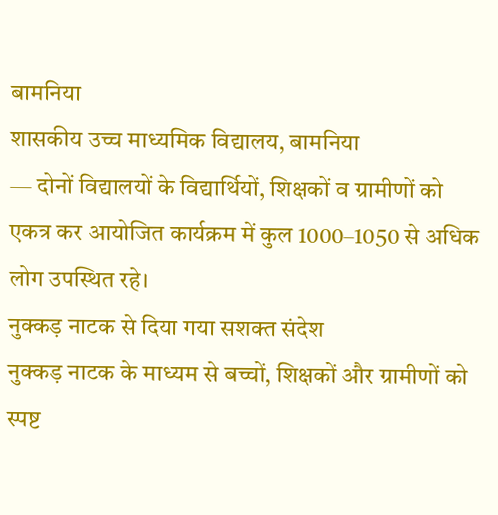बामनिया
शासकीय उच्च माध्यमिक विद्यालय, बामनिया
— दोनों विद्यालयों के विद्यार्थियों, शिक्षकों व ग्रामीणों को एकत्र कर आयोजित कार्यक्रम में कुल 1000–1050 से अधिक लोग उपस्थित रहे।
नुक्कड़ नाटक से दिया गया सशक्त संदेश
नुक्कड़ नाटक के माध्यम से बच्चों, शिक्षकों और ग्रामीणों को स्पष्ट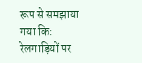रूप से समझाया गया कि:
रेलगाड़ियों पर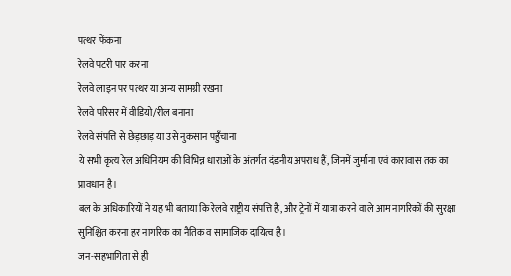पत्थर फेंकना
रेलवे पटरी पार करना
रेलवे लाइन पर पत्थर या अन्य सामग्री रखना
रेलवे परिसर में वीडियो/रील बनाना
रेलवे संपत्ति से छेड़छाड़ या उसे नुकसान पहुँचाना
ये सभी कृत्य रेल अधिनियम की विभिन्न धाराओं के अंतर्गत दंडनीय अपराध हैं, जिनमें जुर्माना एवं कारावास तक का प्रावधान है।
बल के अधिकारियों ने यह भी बताया कि रेलवे राष्ट्रीय संपत्ति है, और ट्रेनों में यात्रा करने वाले आम नागरिकों की सुरक्षा सुनिश्चित करना हर नागरिक का नैतिक व सामाजिक दायित्व है।
जन-सहभागिता से ही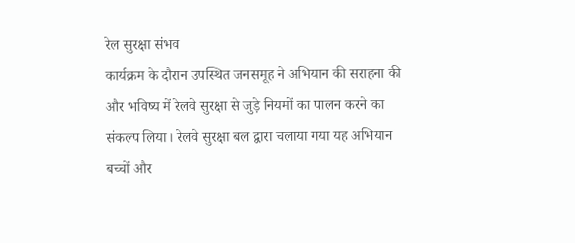रेल सुरक्षा संभव
कार्यक्रम के दौरान उपस्थित जनसमूह ने अभियान की सराहना की और भविष्य में रेलवे सुरक्षा से जुड़े नियमों का पालन करने का संकल्प लिया। रेलवे सुरक्षा बल द्वारा चलाया गया यह अभियान बच्चों और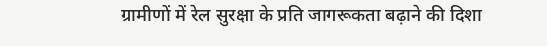ग्रामीणों में रेल सुरक्षा के प्रति जागरूकता बढ़ाने की दिशा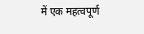में एक महत्वपूर्ण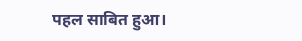पहल साबित हुआ।